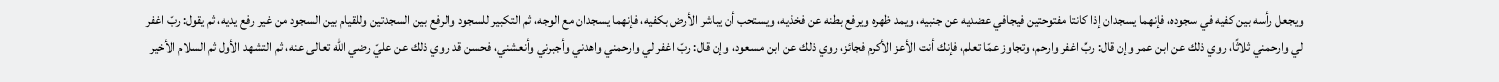ويجعل رأسه بين كفيه في سجوده، فإنهما يسجدان إذا كانتا مفتوحتين فيجافي عضديه عن جنبيه، ويمد ظهره ويرفع بطنه عن فخذيه، ويستحب أن يباشر الأرض بكفيه، فإنهما يسجدان مع الوجه، ثم التكبير للسجود والرفع بين السجدتين وللقيام بين السجود من غير رفع يديه، ثم يقول: ربّ اغفر لي وارحمني ثلاثًا، روي ذلك عن ابن عمر وإن قال: ربِّ اغفر وارحم، وتجاوز عمّا تعلم، فإنك أنت الأعز الأكرم فجائز، روي ذلك عن ابن مسعود، وإن قال: ربّ اغفر لي وارحمني واهدني وأجبرني وأنعشني، فحسن قد روي ذلك عن عليّ رضي الله تعالى عنه، ثم التشهد الأول ثم السلام الأخير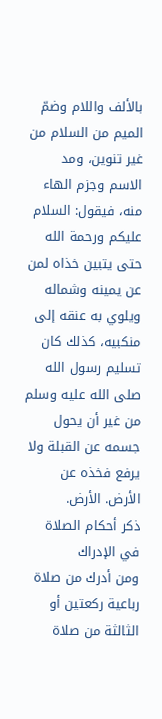بالألف واللام وضمّ الميم من السلام من غير تنوين، ومد الاسم وجزم الهاء منه، فيقول: السلام عليكم ورحمة الله حتى يتبين خذاه لمن عن يمينه وشماله ويلوي به عنقه إلى منكبيه، كذلك كان تسليم رسول الله صلى الله عليه وسلم من غير أن يحول جسمه عن القبلة ولا يرفع فخذه عن
الأرض. الأرض.
ذكر أحكام الصلاة في الإدراك
ومن أدرك من صلاة رباعية ركعتين أو الثالثة من صلاة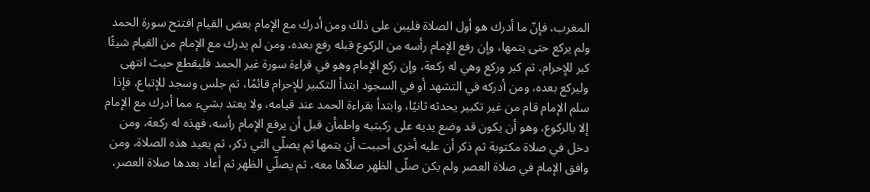المغرب، فإنّ ما أدرك هو أول الصلاة فليبن على ذلك ومن أدرك مع الإمام بعض القيام افتتح سورة الحمد ولم يركع حتى يتمها، وإن رفع الإمام رأسه من الركوع قبله رفع بعده، ومن لم يدرك مع الإمام من القيام شيئًا كبر للإحرام، ثم كبر وركع وهي له ركعة، وإن ركع الإمام وهو في قراءة سورة غير الحمد فليقطع حيث انتهى وليركع بعده، ومن أدركه في التشهد أو في السجود ابتدأ التكبير للإحرام قائمًا، ثم جلس وسجد للإتباع، فإذا سلم الإمام قام من غير تكبير يحدثه ثانيًا، وابتدأ بقراءة الحمد عند قيامه، ولا يعتد بشيء مما أدرك مع الإمام إلا بالركوع، وهو أن يكون قد وضع يديه على ركبتيه واطمأن قبل أن يرفع الإمام رأسه، فهذه له ركعة، ومن دخل في صلاة مكتوبة ثم ذكر أن عليه أخرى أحببت أن يتمها ثم يصلّي التي ذكر، ثم يعيد هذه الصلاة، ومن وافق الإمام في صلاة العصر ولم يكن صلّى الظهر صلاّها معه، ثم يصلّي الظهر ثم أعاد بعدها صلاة العصر،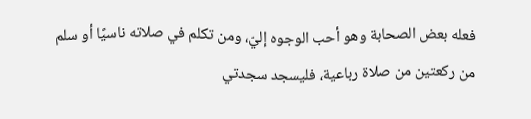فعله بعض الصحابة وهو أحب الوجوه إليّ، ومن تكلم في صلاته ناسيًا أو سلم من ركعتين من صلاة رباعية، فليسجد سجدتي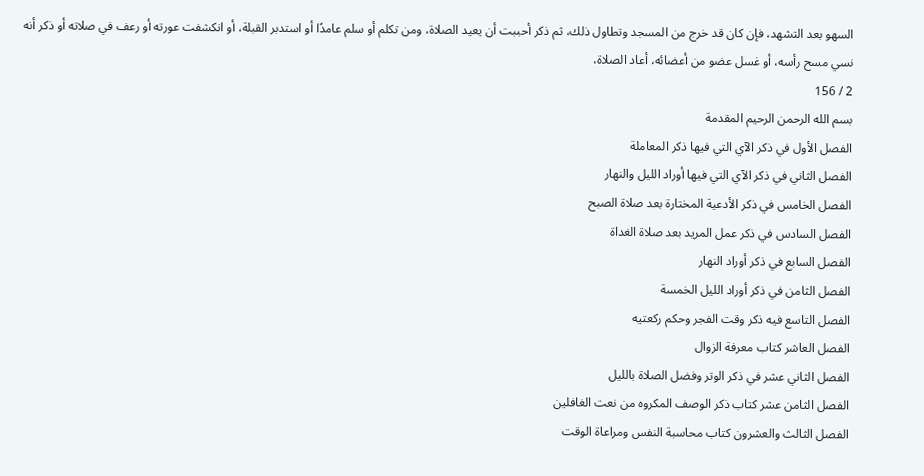السهو بعد التشهد، فإن كان قد خرج من المسجد وتطاول ذلك، ثم ذكر أحببت أن يعيد الصلاة، ومن تكلم أو سلم عامدًا أو استدبر القبلة، أو انكشفت عورته أو رعف في صلاته أو ذكر أنه نسي مسح رأسه، أو غسل عضو من أعضائه، أعاد الصلاة،
2 / 156
بسم الله الرحمن الرحيم المقدمة
الفصل الأول في ذكر الآي التي فيها ذكر المعاملة
الفصل الثاني في ذكر الآي التي فيها أوراد الليل والنهار
الفصل الخامس في ذكر الأدعية المختارة بعد صلاة الصبح
الفصل السادس في ذكر عمل المريد بعد صلاة الغداة
الفصل السابع في ذكر أوراد النهار
الفصل الثامن في ذكر أوراد الليل الخمسة
الفصل التاسع فيه ذكر وقت الفجر وحكم ركعتيه
الفصل العاشر كتاب معرفة الزوال
الفصل الثاني عشر في ذكر الوتر وفضل الصلاة بالليل
الفصل الثامن عشر كتاب ذكر الوصف المكروه من نعت الغافلين
الفصل الثالث والعشرون كتاب محاسبة النفس ومراعاة الوقت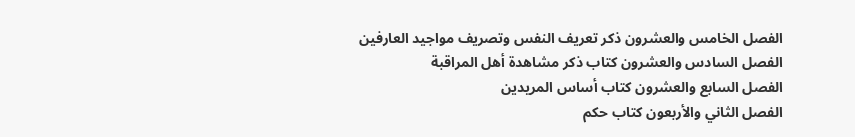الفصل الخامس والعشرون ذكر تعريف النفس وتصريف مواجيد العارفين
الفصل السادس والعشرون كتاب ذكر مشاهدة أهل المراقبة
الفصل السابع والعشرون كتاب أساس المريدين
الفصل الثاني والأربعون كتاب حكم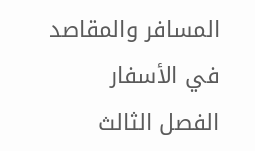المسافر والمقاصد في الأسفار
الفصل الثالث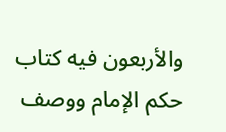والأربعون فيه كتاب حكم الإمام ووصف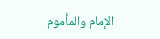الإمام والمأموم